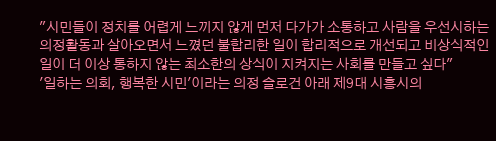"시민들이 정치를 어렵게 느끼지 않게 먼저 다가가 소통하고 사람을 우선시하는 의정활동과 살아오면서 느꼈던 불합리한 일이 합리적으로 개선되고 비상식적인 일이 더 이상 통하지 않는 최소한의 상식이 지켜지는 사회를 만들고 싶다"
'일하는 의회, 행복한 시민'이라는 의정 슬로건 아래 제9대 시흥시의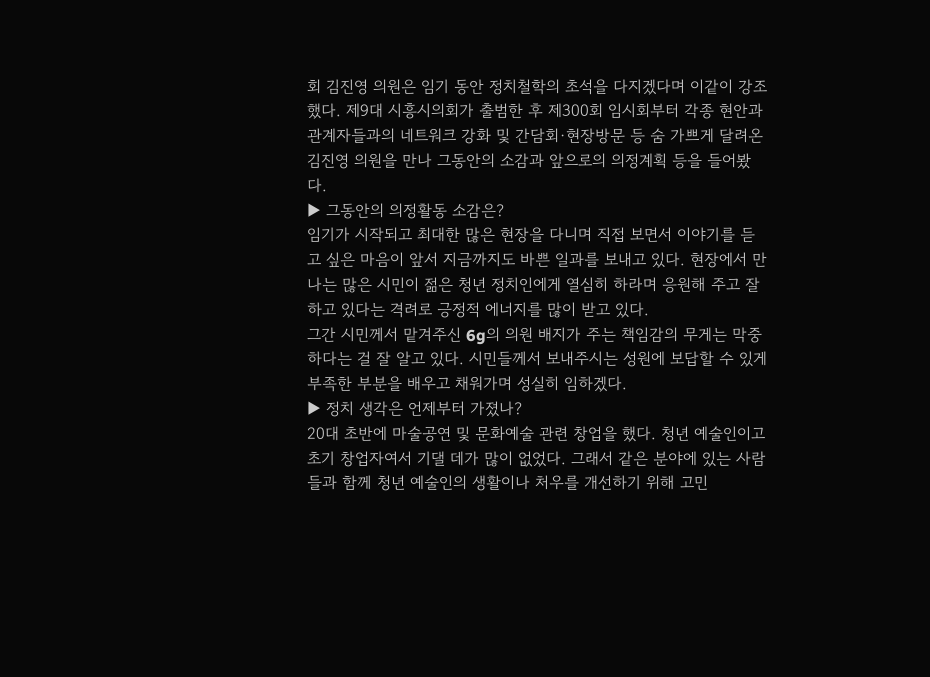회 김진영 의원은 임기 동안 정치철학의 초석을 다지겠다며 이같이 강조했다. 제9대 시흥시의회가 출범한 후 제300회 임시회부터 각종 현안과 관계자들과의 네트워크 강화 및 간담회·현장방문 등 숨 가쁘게 달려온 김진영 의원을 만나 그동안의 소감과 앞으로의 의정계획 등을 들어봤다.
▶ 그동안의 의정활동 소감은?
임기가 시작되고 최대한 많은 현장을 다니며 직접 보면서 이야기를 듣고 싶은 마음이 앞서 지금까지도 바쁜 일과를 보내고 있다. 현장에서 만나는 많은 시민이 젊은 청년 정치인에게 열심히 하라며 응원해 주고 잘하고 있다는 격려로 긍정적 에너지를 많이 받고 있다.
그간 시민께서 맡겨주신 6g의 의원 배지가 주는 책임감의 무게는 막중하다는 걸 잘 알고 있다. 시민들께서 보내주시는 성원에 보답할 수 있게 부족한 부분을 배우고 채워가며 성실히 임하겠다.
▶ 정치 생각은 언제부터 가졌나?
20대 초반에 마술공연 및 문화예술 관련 창업을 했다. 청년 예술인이고 초기 창업자여서 기댈 데가 많이 없었다. 그래서 같은 분야에 있는 사람들과 함께 청년 예술인의 생활이나 처우를 개선하기 위해 고민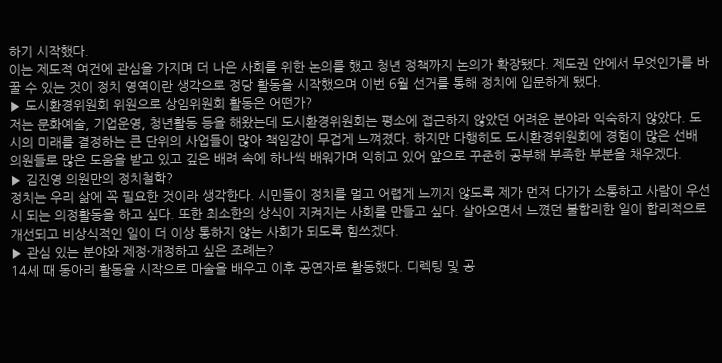하기 시작했다.
이는 제도적 여건에 관심을 가지며 더 나은 사회를 위한 논의를 했고 청년 정책까지 논의가 확장됐다. 제도권 안에서 무엇인가를 바꿀 수 있는 것이 정치 영역이란 생각으로 정당 활동을 시작했으며 이번 6월 선거를 통해 정치에 입문하게 됐다.
▶ 도시환경위원회 위원으로 상임위원회 활동은 어떤가?
저는 문화예술, 기업운영, 청년활동 등을 해왔는데 도시환경위원회는 평소에 접근하지 않았던 어려운 분야라 익숙하지 않았다. 도시의 미래를 결정하는 큰 단위의 사업들이 많아 책임감이 무겁게 느껴졌다. 하지만 다행히도 도시환경위원회에 경험이 많은 선배 의원들로 많은 도움을 받고 있고 깊은 배려 속에 하나씩 배워가며 익히고 있어 앞으로 꾸준히 공부해 부족한 부분을 채우겠다.
▶ 김진영 의원만의 정치철학?
정치는 우리 삶에 꼭 필요한 것이라 생각한다. 시민들이 정치를 멀고 어렵게 느끼지 않도록 제가 먼저 다가가 소통하고 사람이 우선시 되는 의정활동을 하고 싶다. 또한 최소한의 상식이 지켜지는 사회를 만들고 싶다. 살아오면서 느꼈던 불합리한 일이 합리적으로 개선되고 비상식적인 일이 더 이상 통하지 않는 사회가 되도록 힘쓰겠다.
▶ 관심 있는 분야와 제정·개정하고 싶은 조례는?
14세 때 동아리 활동을 시작으로 마술을 배우고 이후 공연자로 활동했다. 디렉팅 및 공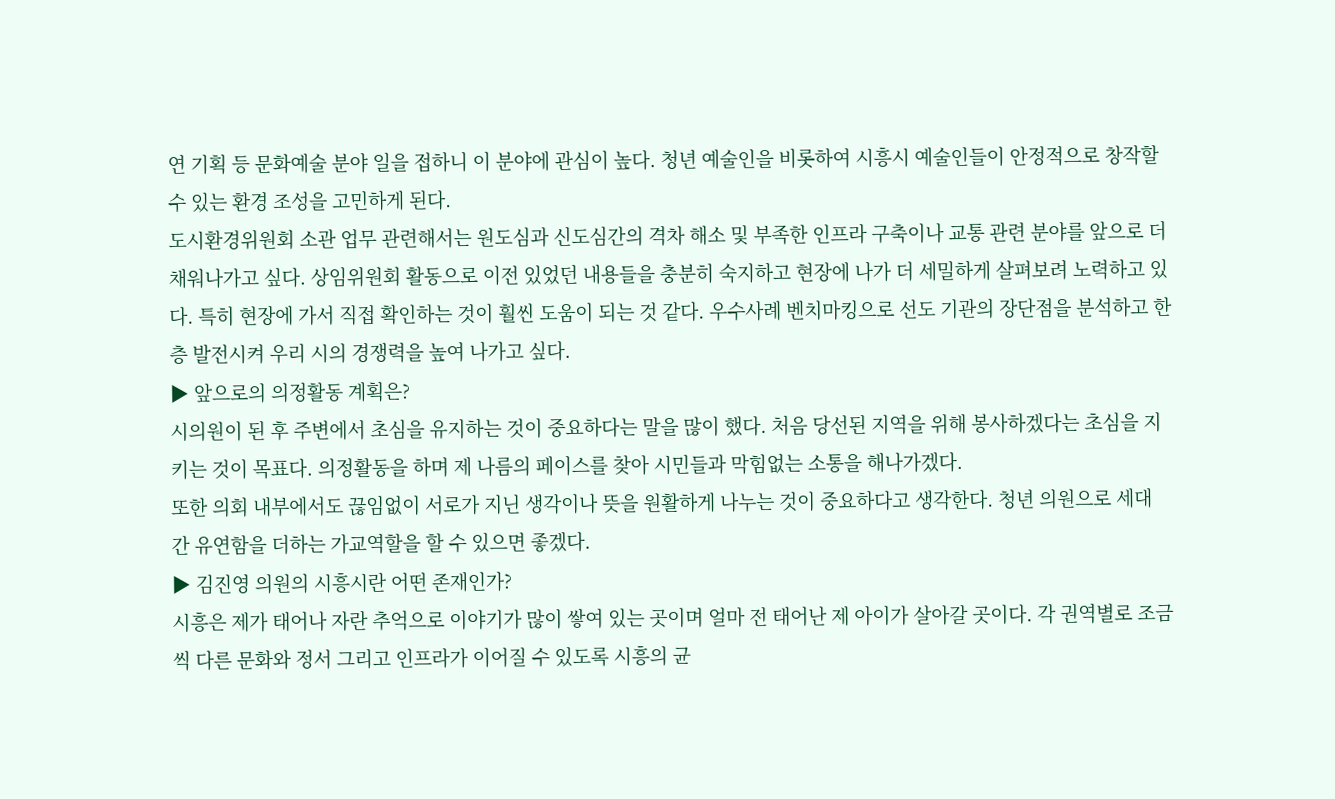연 기획 등 문화예술 분야 일을 접하니 이 분야에 관심이 높다. 청년 예술인을 비롯하여 시흥시 예술인들이 안정적으로 창작할 수 있는 환경 조성을 고민하게 된다.
도시환경위원회 소관 업무 관련해서는 원도심과 신도심간의 격차 해소 및 부족한 인프라 구축이나 교통 관련 분야를 앞으로 더 채워나가고 싶다. 상임위원회 활동으로 이전 있었던 내용들을 충분히 숙지하고 현장에 나가 더 세밀하게 살펴보려 노력하고 있다. 특히 현장에 가서 직접 확인하는 것이 훨씬 도움이 되는 것 같다. 우수사례 벤치마킹으로 선도 기관의 장단점을 분석하고 한층 발전시켜 우리 시의 경쟁력을 높여 나가고 싶다.
▶ 앞으로의 의정활동 계획은?
시의원이 된 후 주변에서 초심을 유지하는 것이 중요하다는 말을 많이 했다. 처음 당선된 지역을 위해 봉사하겠다는 초심을 지키는 것이 목표다. 의정활동을 하며 제 나름의 페이스를 찾아 시민들과 막힘없는 소통을 해나가겠다.
또한 의회 내부에서도 끊임없이 서로가 지닌 생각이나 뜻을 원활하게 나누는 것이 중요하다고 생각한다. 청년 의원으로 세대 간 유연함을 더하는 가교역할을 할 수 있으면 좋겠다.
▶ 김진영 의원의 시흥시란 어떤 존재인가?
시흥은 제가 태어나 자란 추억으로 이야기가 많이 쌓여 있는 곳이며 얼마 전 태어난 제 아이가 살아갈 곳이다. 각 권역별로 조금씩 다른 문화와 정서 그리고 인프라가 이어질 수 있도록 시흥의 균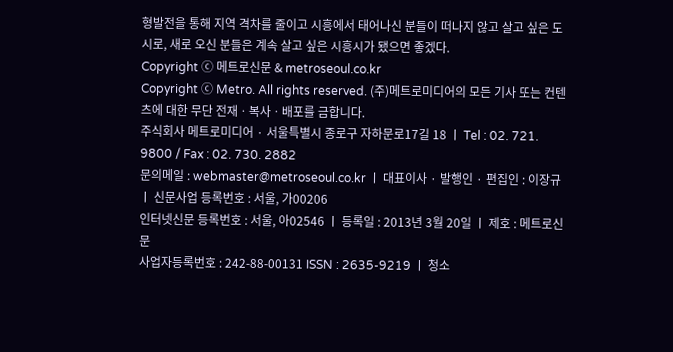형발전을 통해 지역 격차를 줄이고 시흥에서 태어나신 분들이 떠나지 않고 살고 싶은 도시로, 새로 오신 분들은 계속 살고 싶은 시흥시가 됐으면 좋겠다.
Copyright ⓒ 메트로신문 & metroseoul.co.kr
Copyright ⓒ Metro. All rights reserved. (주)메트로미디어의 모든 기사 또는 컨텐츠에 대한 무단 전재ㆍ복사ㆍ배포를 금합니다.
주식회사 메트로미디어 · 서울특별시 종로구 자하문로17길 18 ㅣ Tel : 02. 721. 9800 / Fax : 02. 730. 2882
문의메일 : webmaster@metroseoul.co.kr ㅣ 대표이사 · 발행인 · 편집인 : 이장규 ㅣ 신문사업 등록번호 : 서울, 가00206
인터넷신문 등록번호 : 서울, 아02546 ㅣ 등록일 : 2013년 3월 20일 ㅣ 제호 : 메트로신문
사업자등록번호 : 242-88-00131 ISSN : 2635-9219 ㅣ 청소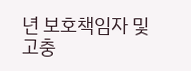년 보호책임자 및 고충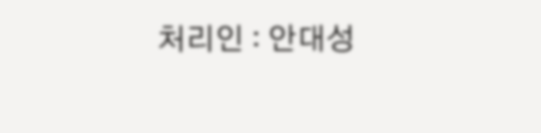처리인 : 안대성